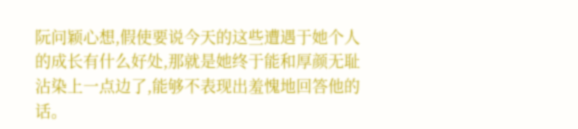阮问颖心想,假使要说今天的这些遭遇于她个人的成长有什么好处,那就是她终于能和厚颜无耻沾染上一点边了,能够不表现出羞愧地回答他的话。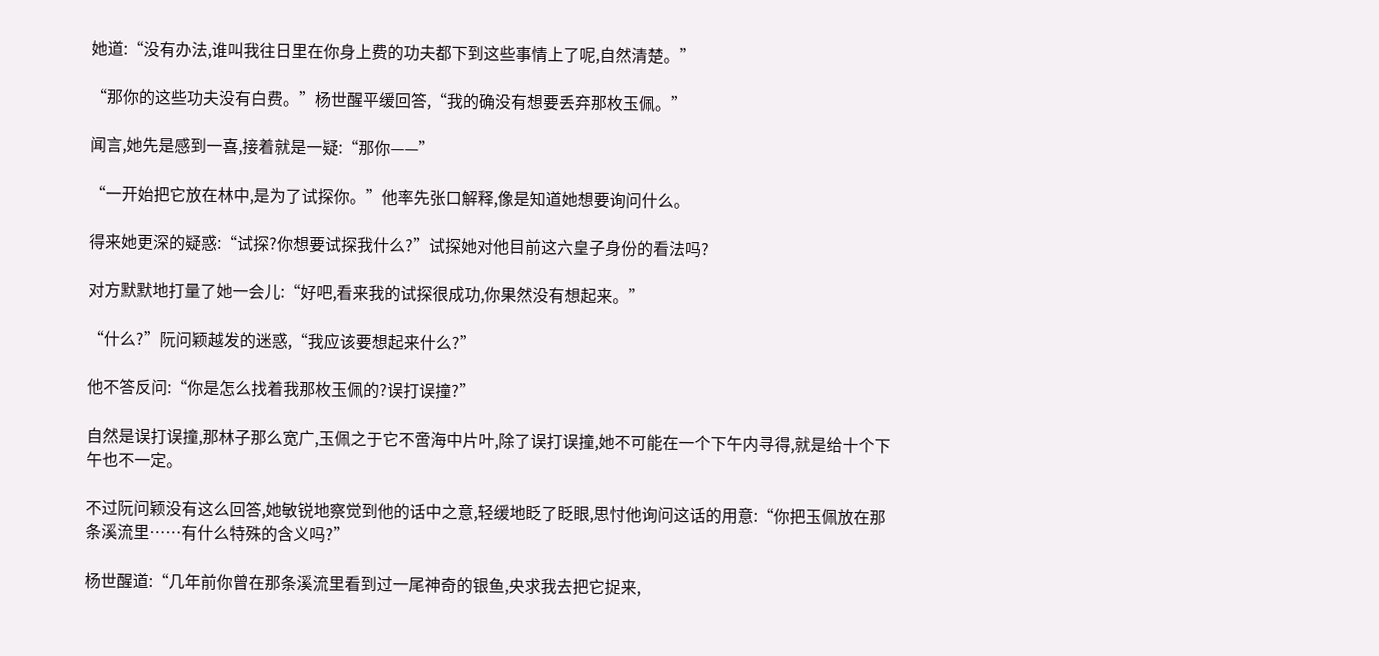她道:“没有办法,谁叫我往日里在你身上费的功夫都下到这些事情上了呢,自然清楚。”

“那你的这些功夫没有白费。”杨世醒平缓回答,“我的确没有想要丢弃那枚玉佩。”

闻言,她先是感到一喜,接着就是一疑:“那你——”

“一开始把它放在林中,是为了试探你。”他率先张口解释,像是知道她想要询问什么。

得来她更深的疑惑:“试探?你想要试探我什么?”试探她对他目前这六皇子身份的看法吗?

对方默默地打量了她一会儿:“好吧,看来我的试探很成功,你果然没有想起来。”

“什么?”阮问颖越发的迷惑,“我应该要想起来什么?”

他不答反问:“你是怎么找着我那枚玉佩的?误打误撞?”

自然是误打误撞,那林子那么宽广,玉佩之于它不啻海中片叶,除了误打误撞,她不可能在一个下午内寻得,就是给十个下午也不一定。

不过阮问颖没有这么回答,她敏锐地察觉到他的话中之意,轻缓地眨了眨眼,思忖他询问这话的用意:“你把玉佩放在那条溪流里……有什么特殊的含义吗?”

杨世醒道:“几年前你曾在那条溪流里看到过一尾神奇的银鱼,央求我去把它捉来,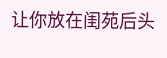让你放在闺苑后头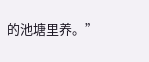的池塘里养。”